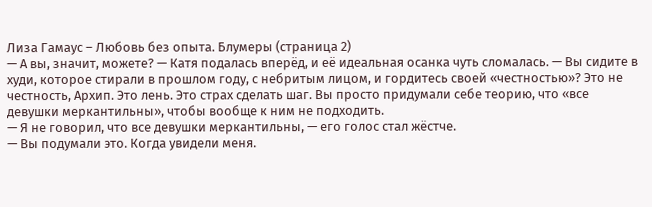Лиза Гамаус – Любовь без опыта. Блумеры (страница 2)
— А вы, значит, можете? — Катя подалась вперёд, и её идеальная осанка чуть сломалась. — Вы сидите в худи, которое стирали в прошлом году, с небритым лицом, и гордитесь своей «честностью»? Это не честность, Архип. Это лень. Это страх сделать шаг. Вы просто придумали себе теорию, что «все девушки меркантильны», чтобы вообще к ним не подходить.
— Я не говорил, что все девушки меркантильны, — его голос стал жёстче.
— Вы подумали это. Когда увидели меня.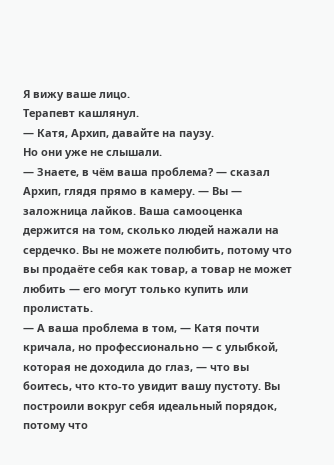Я вижу ваше лицо.
Терапевт кашлянул.
— Катя, Архип, давайте на паузу.
Но они уже не слышали.
— Знаете, в чём ваша проблема? — сказал Архип, глядя прямо в камеру. — Вы — заложница лайков. Ваша самооценка держится на том, сколько людей нажали на сердечко. Вы не можете полюбить, потому что вы продаёте себя как товар, а товар не может любить — его могут только купить или пролистать.
— А ваша проблема в том, — Катя почти кричала, но профессионально — с улыбкой, которая не доходила до глаз, — что вы боитесь, что кто-то увидит вашу пустоту. Вы построили вокруг себя идеальный порядок, потому что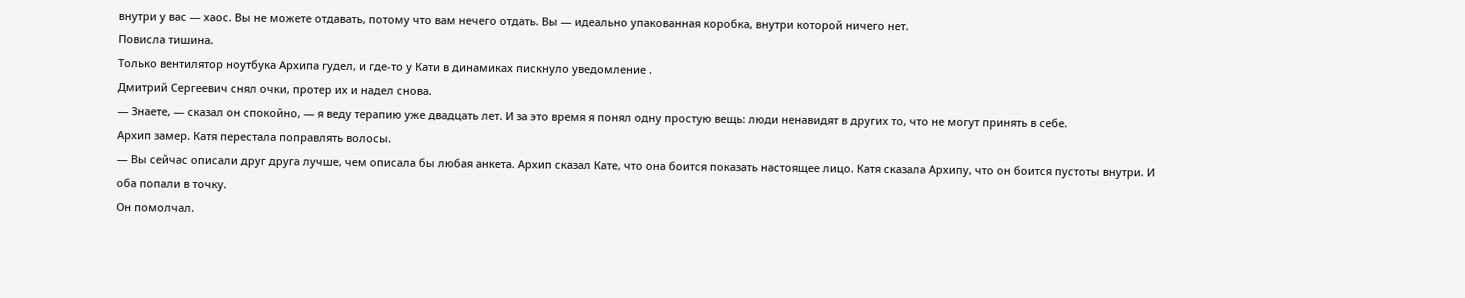внутри у вас — хаос. Вы не можете отдавать, потому что вам нечего отдать. Вы — идеально упакованная коробка, внутри которой ничего нет.
Повисла тишина.
Только вентилятор ноутбука Архипа гудел, и где-то у Кати в динамиках пискнуло уведомление .
Дмитрий Сергеевич снял очки, протер их и надел снова.
— Знаете, — сказал он спокойно, — я веду терапию уже двадцать лет. И за это время я понял одну простую вещь: люди ненавидят в других то, что не могут принять в себе.
Архип замер. Катя перестала поправлять волосы.
— Вы сейчас описали друг друга лучше, чем описала бы любая анкета. Архип сказал Кате, что она боится показать настоящее лицо. Катя сказала Архипу, что он боится пустоты внутри. И оба попали в точку.
Он помолчал.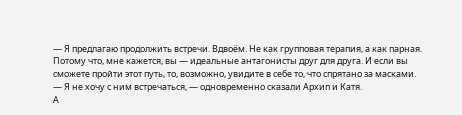— Я предлагаю продолжить встречи. Вдвоём. Не как групповая терапия, а как парная. Потому что, мне кажется, вы — идеальные антагонисты друг для друга. И если вы сможете пройти этот путь, то, возможно, увидите в себе то, что спрятано за масками.
— Я не хочу с ним встречаться, — одновременно сказали Архип и Катя.
А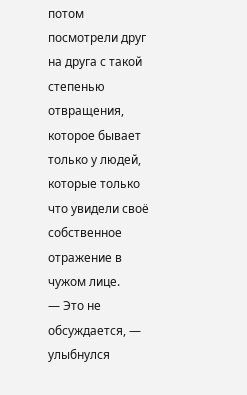потом посмотрели друг на друга с такой степенью отвращения, которое бывает только у людей, которые только что увидели своё собственное отражение в чужом лице.
— Это не обсуждается, — улыбнулся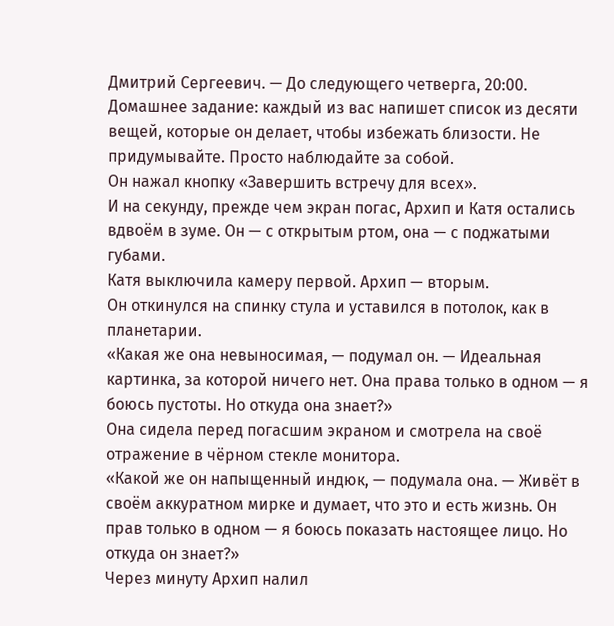Дмитрий Сергеевич. — До следующего четверга, 20:00. Домашнее задание: каждый из вас напишет список из десяти вещей, которые он делает, чтобы избежать близости. Не придумывайте. Просто наблюдайте за собой.
Он нажал кнопку «Завершить встречу для всех».
И на секунду, прежде чем экран погас, Архип и Катя остались вдвоём в зуме. Он — с открытым ртом, она — с поджатыми губами.
Катя выключила камеру первой. Архип — вторым.
Он откинулся на спинку стула и уставился в потолок, как в планетарии.
«Какая же она невыносимая, — подумал он. — Идеальная картинка, за которой ничего нет. Она права только в одном — я боюсь пустоты. Но откуда она знает?»
Она сидела перед погасшим экраном и смотрела на своё отражение в чёрном стекле монитора.
«Какой же он напыщенный индюк, — подумала она. — Живёт в своём аккуратном мирке и думает, что это и есть жизнь. Он прав только в одном — я боюсь показать настоящее лицо. Но откуда он знает?»
Через минуту Архип налил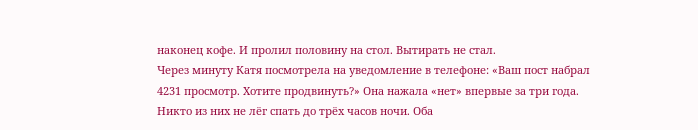наконец кофе. И пролил половину на стол. Вытирать не стал.
Через минуту Катя посмотрела на уведомление в телефоне: «Ваш пост набрал 4231 просмотр. Хотите продвинуть?» Она нажала «нет» впервые за три года.
Никто из них не лёг спать до трёх часов ночи. Оба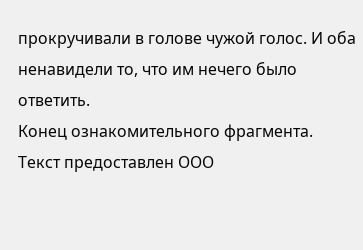прокручивали в голове чужой голос. И оба ненавидели то, что им нечего было ответить.
Конец ознакомительного фрагмента.
Текст предоставлен ООО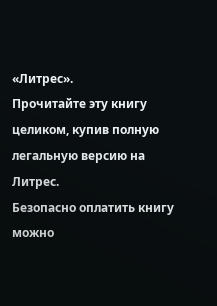«Литрес».
Прочитайте эту книгу целиком, купив полную легальную версию на Литрес.
Безопасно оплатить книгу можно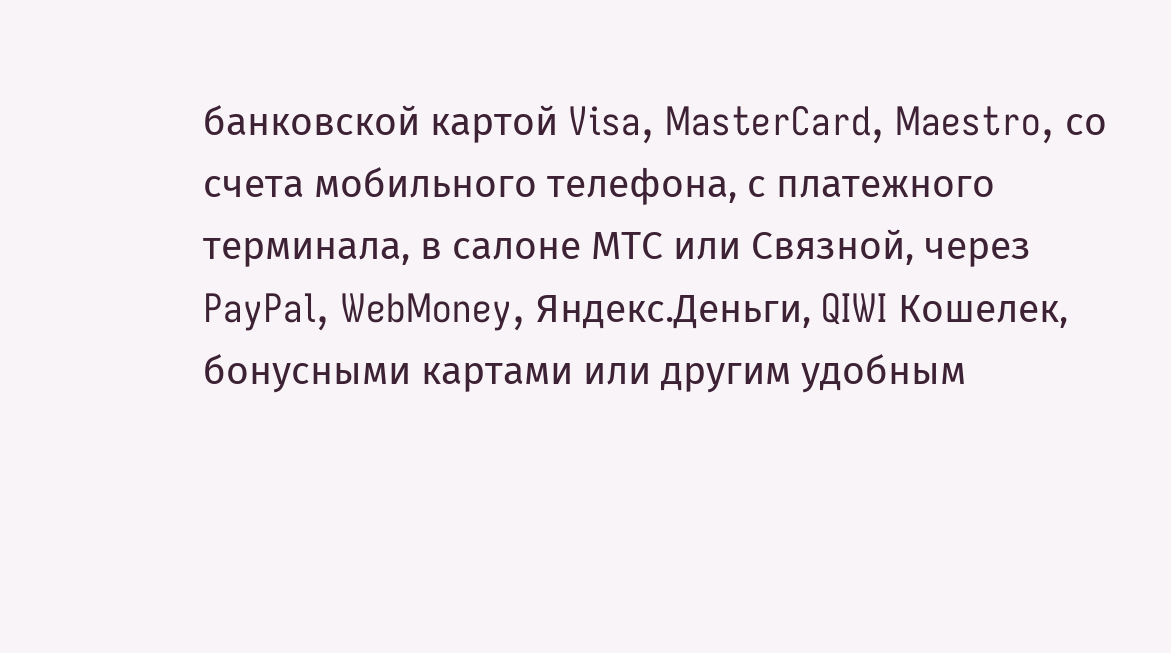банковской картой Visa, MasterCard, Maestro, со счета мобильного телефона, с платежного терминала, в салоне МТС или Связной, через PayPal, WebMoney, Яндекс.Деньги, QIWI Кошелек, бонусными картами или другим удобным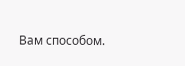Вам способом.